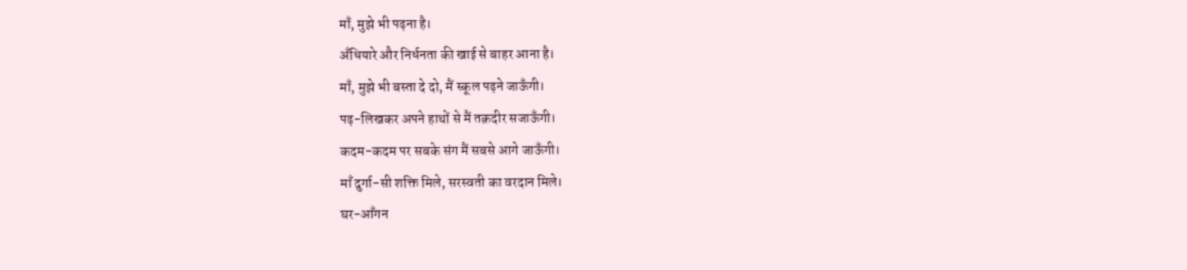माँ, मुझे भी पढ़ना है।
अँधियारे और निर्धनता की खाई से बाहर आना है।
माँ, मुझे भी बस्ता दे दो, मैं स्कूल पढ़ने जाऊँगी।
पढ़-लिखकर अपने हाथों से मैं तक़दीर सजाऊँगी।
कदम-कदम पर सबके संग मैं सबसे आगे जाऊँगी।
माँ दुर्गा-सी शक्ति मिले, सरस्वती का वरदान मिले।
घर-आँगन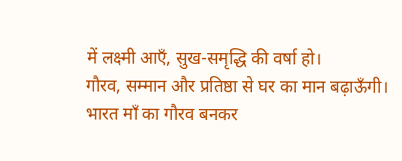में लक्ष्मी आएँ, सुख-समृद्धि की वर्षा हो।
गौरव, सम्मान और प्रतिष्ठा से घर का मान बढ़ाऊँगी।
भारत माँ का गौरव बनकर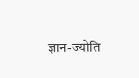ज्ञान-ज्योति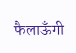फैलाऊँगी